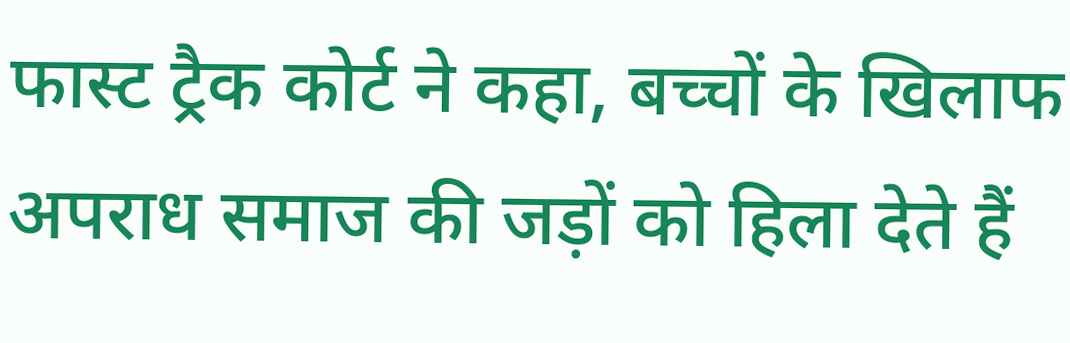फास्ट ट्रैक कोर्ट ने कहा, बच्चों के खिलाफ अपराध समाज की जड़ों को हिला देते हैं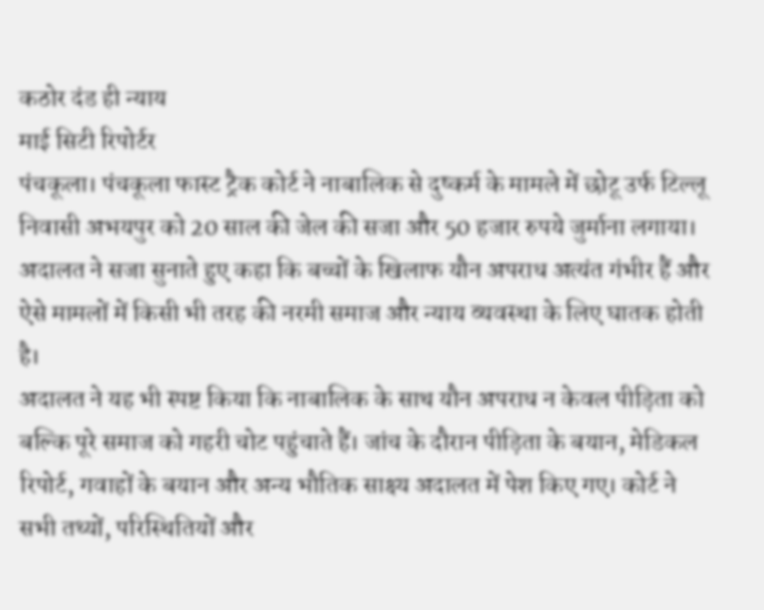कठोर दंड ही न्याय
माई सिटी रिपोर्टर
पंचकूला। पंचकूला फास्ट ट्रैक कोर्ट ने नाबालिक से दुष्कर्म के मामले में छोटू उर्फ टिल्लू निवासी अभयपुर को 20 साल की जेल की सजा और 50 हजार रुपये जुर्माना लगाया। अदालत ने सजा सुनाते हुए कहा कि बच्चों के खिलाफ यौन अपराध अत्यंत गंभीर हैं और ऐसे मामलों में किसी भी तरह की नरमी समाज और न्याय व्यवस्था के लिए घातक होती है।
अदालत ने यह भी स्पष्ट किया कि नाबालिक के साथ यौन अपराध न केवल पीड़िता को बल्कि पूरे समाज को गहरी चोट पहुंचाते हैं। जांच के दौरान पीड़िता के बयान, मेडिकल रिपोर्ट, गवाहों के बयान और अन्य भौतिक साक्ष्य अदालत में पेश किए गए। कोर्ट ने सभी तथ्यों, परिस्थितियों और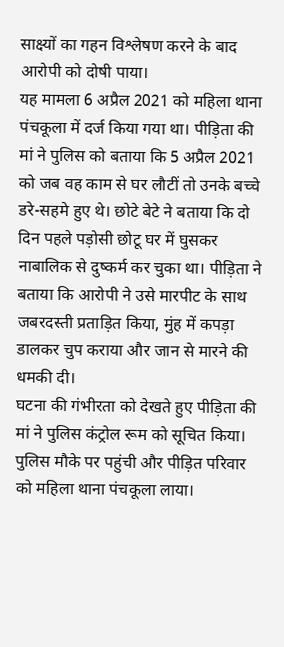साक्ष्यों का गहन विश्लेषण करने के बाद आरोपी को दोषी पाया।
यह मामला 6 अप्रैल 2021 को महिला थाना पंचकूला में दर्ज किया गया था। पीड़िता की मां ने पुलिस को बताया कि 5 अप्रैल 2021 को जब वह काम से घर लौटीं तो उनके बच्चे डरे-सहमे हुए थे। छोटे बेटे ने बताया कि दो दिन पहले पड़ोसी छोटू घर में घुसकर नाबालिक से दुष्कर्म कर चुका था। पीड़िता ने बताया कि आरोपी ने उसे मारपीट के साथ जबरदस्ती प्रताड़ित किया, मुंह में कपड़ा डालकर चुप कराया और जान से मारने की धमकी दी।
घटना की गंभीरता को देखते हुए पीड़िता की मां ने पुलिस कंट्रोल रूम को सूचित किया। पुलिस मौके पर पहुंची और पीड़ित परिवार को महिला थाना पंचकूला लाया।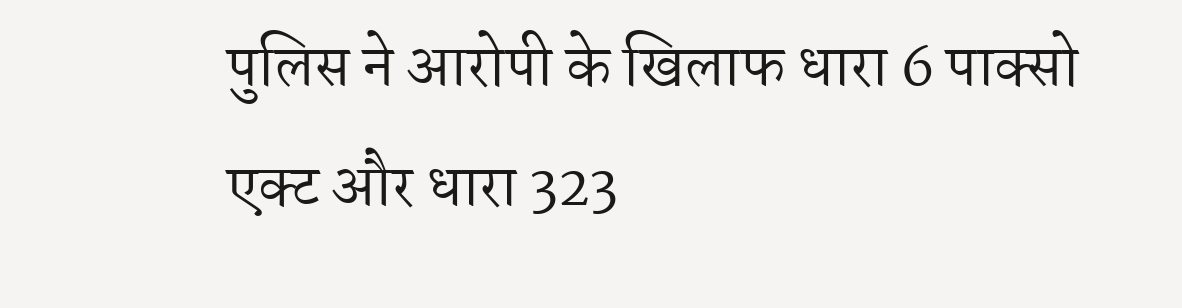पुलिस ने आरोपी के खिलाफ धारा 6 पाक्सो एक्ट और धारा 323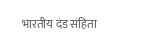भारतीय दंड संहिता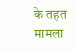के तहत मामला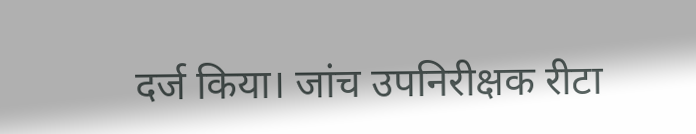दर्ज किया। जांच उपनिरीक्षक रीटा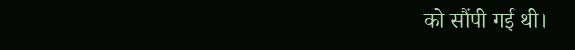को सौंपी गई थी।